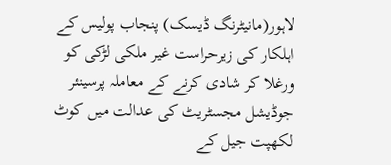لاہور(مانیٹرنگ ڈیسک) پنجاب پولیس کے اہلکار کی زیرحراست غیر ملکی لڑکی کو ورغلا کر شادی کرنے کے معاملہ پرسینئر جوڈیشل مجسٹریٹ کی عدالت میں کوٹ لکھپت جیل کے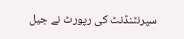سپرنٹنڈنٹ کی رپورٹ نے جیل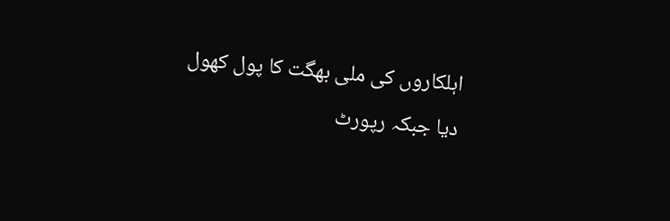اہلکاروں کی ملی بھگت کا پول کھول دیا جبکہ رپورٹ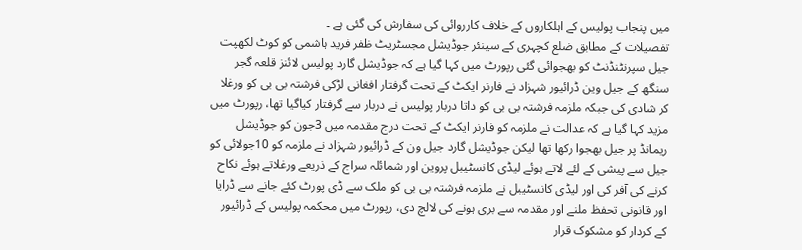میں پنجاب پولیس کے اہلکاروں کے خلاف کارروائی کی سفارش کی گئی ہے ۔
تفصیلات کے مطابق ضلع کچہری کے سینئر جوڈیشل مجسٹریٹ ظفر فرید ہاشمی کو کوٹ لکھپت جیل سپرنٹنڈنٹ کو بھجوائی گئی رپورٹ میں کہا گیا ہے کہ جوڈیشل گارد پولیس لائنز قلعہ گجر سنگھ کے جیل وین ڈرائیور شہزاد نے فارنر ایکٹ کے تحت گرفتار افغانی لڑکی فرشتہ بی بی کو ورغلا کر شادی کی جبکہ ملزمہ فرشتہ بی بی کو داتا دربار پولیس نے دربار سے گرفتار کیاگیا تھا، رپورٹ میں مزید کہا گیا ہے کہ عدالت نے ملزمہ کو فارنر ایکٹ کے تحت درج مقدمہ میں 3جون کو جوڈیشل ریمانڈ پر جیل بھجوا رکھا تھا لیکن جوڈیشل گارد جیل ون کے ڈرائیور شہزاد نے ملزمہ کو 10جولائی کو جیل سے پیشی کے لئے لاتے ہوئے لیڈی کانسٹیبل پروین اور شمائلہ سراج کے ذریعے ورغلاتے ہوئے نکاح کرنے کی آفر کی اور لیڈی کانسٹیبل نے ملزمہ فرشتہ بی بی کو ملک سے ڈی پورٹ کئے جانے سے ڈرایا اور قانونی تحفظ ملنے اور مقدمہ سے بری ہونے کی لالچ دی، رپورٹ میں محکمہ پولیس کے ڈرائیور کے کردار کو مشکوک قرار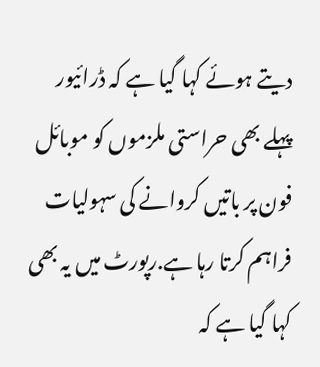دیتے ہوئے کہا گیا ہے کہ ڈرائیور پہلے بھی حراستی ملزموں کو موبائل فون پر باتیں کروانے کی سہولیات فراہم کرتا رہا ہے.رپورٹ میں یہ بھی کہا گیا ہے کہ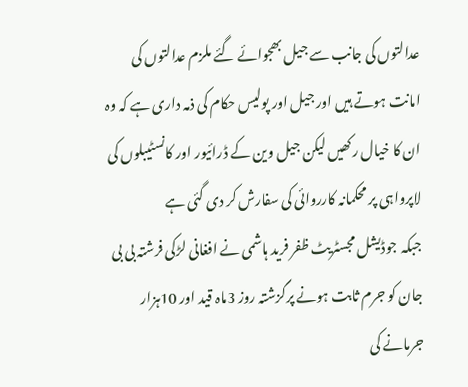عدالتوں کی جانب سے جیل بھجوائے گئے ملزم عدالتوں کی امانت ہوتے ہیں اور جیل اور پولیس حکام کی ذمہ داری ہے کہ وہ ان کا خیال رکھیں لیکن جیل وین کے ڈرائیور اور کانسٹیبلوں کی لاپرواہی پر محکمانہ کارروائی کی سفارش کر دی گئی ہے
جبکہ جوڈیشل مجسٹریٹ ظفر فرید ہاشمی نے افغانی لڑکی فرشتہ بی بی جان کو جرم ثابت ہونے پرگزشتہ روز 3ماہ قید اور 10ہزار جرمانے کی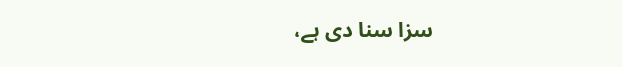سزا سنا دی ہے،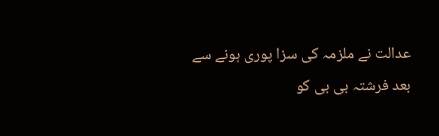عدالت نے ملزمہ کی سزا پوری ہونے سے بعد فرشتہ بی بی کو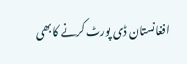افغانستان ڈی پورٹ کرنے کابھی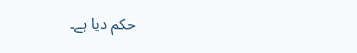حکم دیا ہے۔